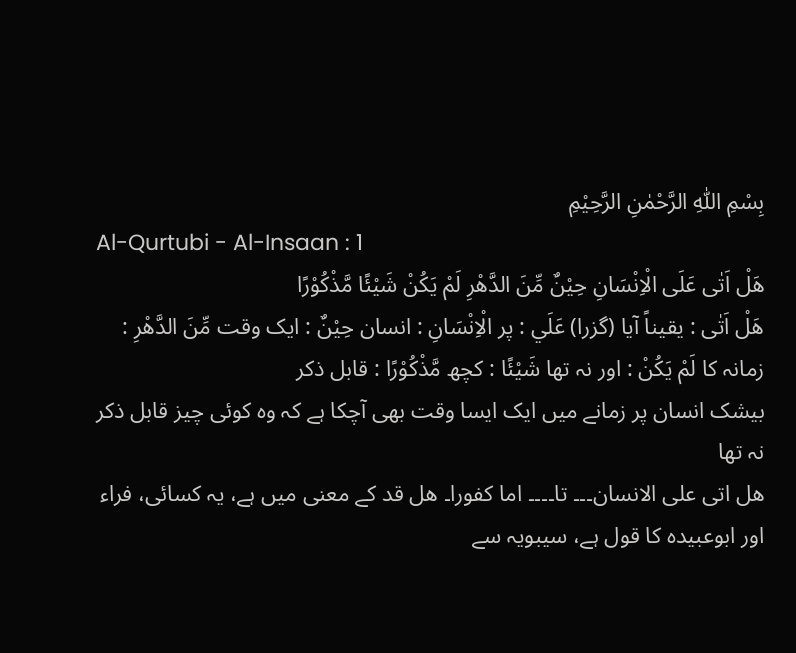بِسْمِ اللّٰهِ الرَّحْمٰنِ الرَّحِيْمِ
Al-Qurtubi - Al-Insaan : 1
هَلْ اَتٰى عَلَى الْاِنْسَانِ حِیْنٌ مِّنَ الدَّهْرِ لَمْ یَكُنْ شَیْئًا مَّذْكُوْرًا
هَلْ اَتٰى : یقیناً آیا (گزرا) عَلَي : پر الْاِنْسَانِ : انسان حِيْنٌ : ایک وقت مِّنَ الدَّهْرِ : زمانہ کا لَمْ يَكُنْ : اور نہ تھا شَيْئًا : کچھ مَّذْكُوْرًا : قابل ذکر
بیشک انسان پر زمانے میں ایک ایسا وقت بھی آچکا ہے کہ وہ کوئی چیز قابل ذکر نہ تھا
ھل اتی علی الانسان۔۔۔ تا۔۔۔۔ اما کفورا۔ ھل قد کے معنی میں ہے، یہ کسائی، فراء اور ابوعبیدہ کا قول ہے، سیبویہ سے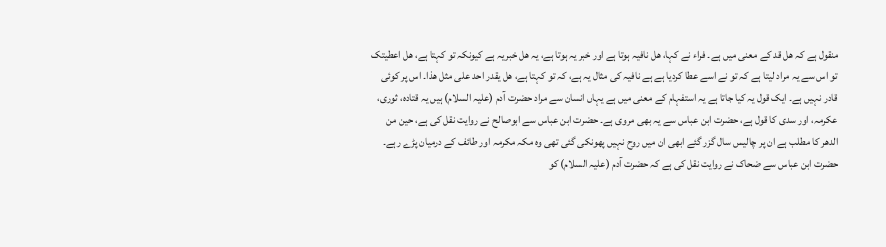منقول ہے کہ ھل قد کے معنی میں ہے۔ فراء نے کہا، ھل نافیہ ہوتا ہے اور خبر یہ ہوتا ہے، یہ ھل خبریہ ہے کیونکہ تو کہتا ہے، ھل اعطیتک تو اس سے یہ مراد لیتا ہے کہ تو نے اسے عطا کردیا ہے ہے نافیہ کی مثال یہ ہے، کہ تو کہتا ہے، ھل یقدر احد علی مثل ھذا۔ اس پر کوئی قادر نہیں ہے۔ ایک قول یہ کیا جاتا ہے یہ استفہام کے معنی میں ہے یہاں انسان سے مراد حضرت آدم (علیہ السلام) ہیں یہ قتادہ، ثوری، عکرمہ، اور سدی کا قول ہے، حضرت ابن عباس سے یہ بھی مروی ہے۔ حضرت ابن عباس سے ابوصالح نے روایت نقل کی ہے، حین من الدھر کا مطلب ہے ان پر چالیس سال گزر گئے ابھی ان میں روح نہیں پھونکی گئی تھی وہ مکہ مکرمہ اور طائف کے درمیان پڑے رہے۔ حضرت ابن عباس سے ضحاک نے روایت نقل کی ہے کہ حضرت آدم (علیہ السلام) کو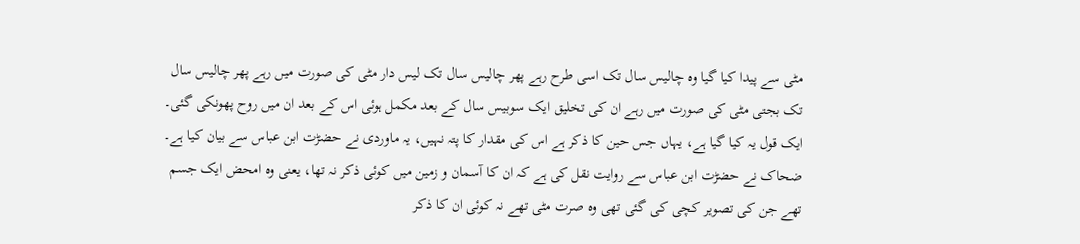مٹی سے پیدا کیا گیا وہ چالیس سال تک اسی طرح رہے پھر چالیس سال تک لیس دار مٹی کی صورت میں رہے پھر چالیس سال تک بجتی مٹی کی صورت میں رہے ان کی تخلیق ایک سوبیس سال کے بعد مکمل ہوئی اس کے بعد ان میں روح پھونکی گئی۔ ایک قول یہ کیا گیا ہے، یہاں جس حین کا ذکر ہے اس کی مقدار کا پتہ نہیں، یہ ماوردی نے حضڑت ابن عباس سے بیان کیا ہے۔ ضحاک نے حضڑت ابن عباس سے روایت نقل کی ہے کہ ان کا آسمان و زمین میں کوئی ذکر نہ تھا، یعنی وہ امحض ایک جسم تھے جن کی تصویر کچی کی گئی تھی وہ صرت مٹی تھے نہ کوئی ان کا ذکر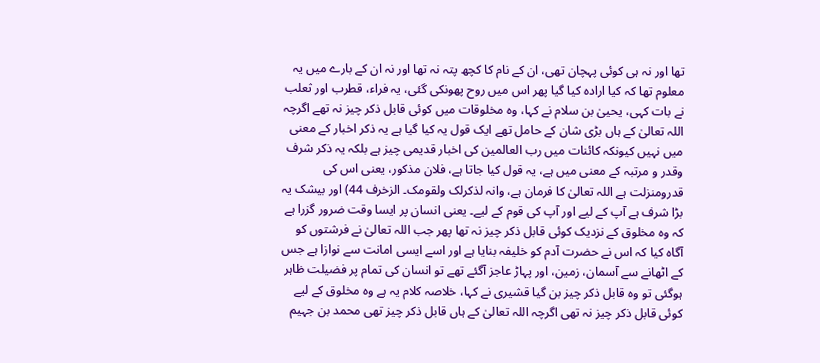تھا اور نہ ہی کوئی پہچان تھی، ان کے نام کا کچھ پتہ نہ تھا اور نہ ان کے بارے میں یہ معلوم تھا کہ کیا ارادہ کیا گیا پھر اس میں روح پھونکی گئی، یہ فراء، قطرب اور ثعلب نے بات کہی، یحییٰ بن سلام نے کہا، وہ مخلوقات میں کوئی قابل ذکر چیز نہ تھے اگرچہ اللہ تعالیٰ کے ہاں بڑی شان کے حامل تھے ایک قول یہ کیا گیا ہے یہ ذکر اخبار کے معنی میں نہیں کیونکہ کائنات میں رب العالمین کی اخبار قدیمی چیز ہے بلکہ یہ ذکر شرف وقدر و مرتبہ کے معنی میں ہے، یہ قول کیا جاتا ہے، فلان مذکور، یعنی اس کی قدرومنزلت ہے اللہ تعالیٰ کا فرمان ہے، وانہ لذکرلک ولقومک۔ الزخرف 44) اور بیشک یہ بڑا شرف ہے آپ کے لیے اور آپ کی قوم کے لیے۔ یعنی انسان پر ایسا وقت ضرور گزرا ہے کہ وہ مخلوق کے نزدیک کوئی قابل ذکر چیز نہ تھا پھر جب اللہ تعالیٰ نے فرشتوں کو آگاہ کیا کہ اس نے حضرت آدم کو خلیفہ بنایا ہے اور اسے ایسی امانت سے نوازا ہے جس کے اٹھانے سے آسمان، زمین، اور پہاڑ عاجز آگئے تھے تو انسان کی تمام پر فضیلت ظاہر ہوگئی تو وہ قابل ذکر چیز بن گیا قشیری نے کہا، خلاصہ کلام یہ ہے وہ مخلوق کے لیے کوئی قابل ذکر چیز نہ تھی اگرچہ اللہ تعالیٰ کے ہاں قابل ذکر چیز تھی محمد بن جہیم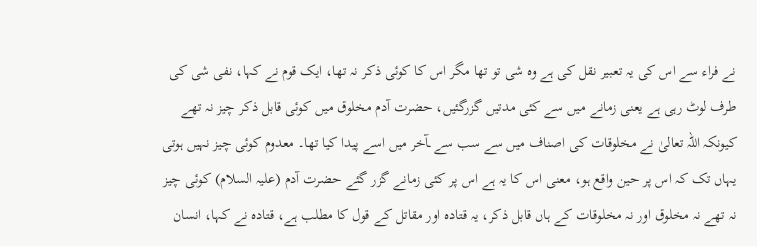نے فراء سے اس کی یہ تعبیر نقل کی ہے وہ شی تو تھا مگر اس کا کوئی ذکر نہ تھا، ایک قوم نے کہا، نفی شی کی طرف لوٹ رہی ہے یعنی زمانے میں سے کئی مدتیں گزرگئیں، حضرت آدم مخلوق میں کوئی قابل ذکر چیز نہ تھے کیونکہ اللہ تعالیٰ نے مخلوقات کی اصناف میں سے سب سے ـآخر میں اسے پیدا کیا تھا۔ معدوم کوئی چیز نہیں ہوتی یہاں تک کہ اس پر حین واقع ہو، معنی اس کا یہ ہے اس پر کئی زمانے گزر گئے حضرت آدم (علیہ السلام) کوئی چیز نہ تھے نہ مخلوق اور نہ مخلوقات کے ہاں قابل ذکر، یہ قتادہ اور مقاتل کے قول کا مطلب ہے، قتادہ نے کہا، انسان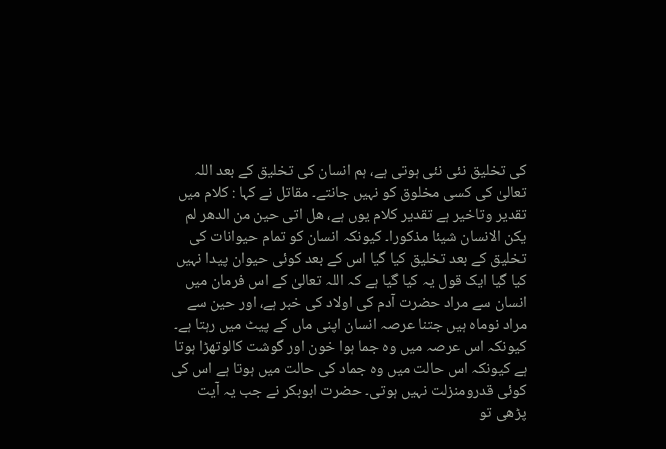کی تخلیق نئی نئی ہوتی ہے، ہم انسان کی تخلیق کے بعد اللہ تعالیٰ کی کسی مخلوق کو نہیں جانتے۔ مقاتل نے کہا : کلام میں تقدیر وتاخیر ہے تقدیر کلام یوں ہے، ھل اتی حین من الدھر لم یکن الانسان شیئا مذکورا۔ کیونکہ انسان کو تمام حیوانات کی تخلیق کے بعد تخلیق کیا گیا اس کے بعد کوئی حیوان پیدا نہیں کیا گیا ایک قول یہ کیا گیا ہے کہ اللہ تعالیٰ کے اس فرمان میں انسان سے مراد حضرت آدم کی اولاد کی خبر ہے، اور حین سے مراد نوماہ ہیں جتنا عرصہ انسان اپنی ماں کے پیٹ میں رہتا ہے۔ کیونکہ اس عرصہ میں وہ جما ہوا خون اور گوشت کالوتھڑا ہوتا ہے کیونکہ اس حالت میں وہ جماد کی حالت میں ہوتا ہے اس کی کوئی قدرومنزلت نہیں ہوتی۔ حضرت ابوبکر نے جب یہ آیت پڑھی تو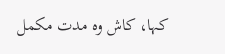کہا، کاش وہ مدت مکمل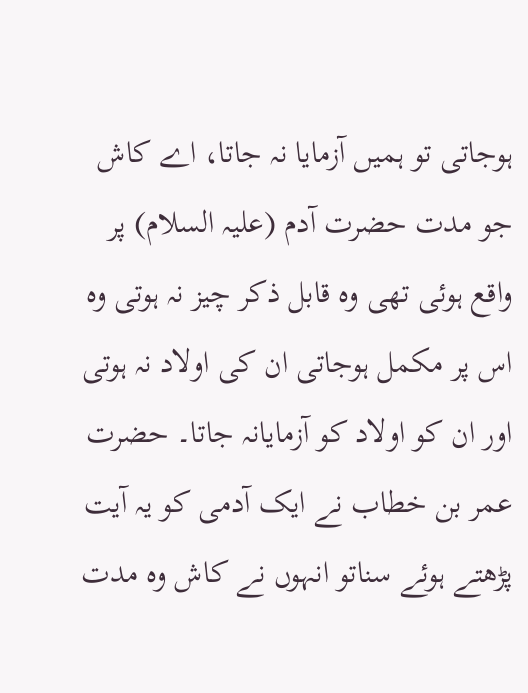ہوجاتی تو ہمیں آزمایا نہ جاتا، اے کاش جو مدت حضرت آدم (علیہ السلام) پر واقع ہوئی تھی وہ قابل ذکر چیز نہ ہوتی وہ اس پر مکمل ہوجاتی ان کی اولاد نہ ہوتی اور ان کو اولاد کو آزمایانہ جاتا۔ حضرت عمر بن خطاب نے ایک آدمی کو یہ آیت پڑھتے ہوئے سناتو انہوں نے کاش وہ مدت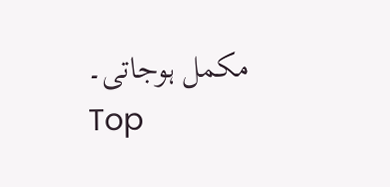مکمل ہوجاتی۔
Top